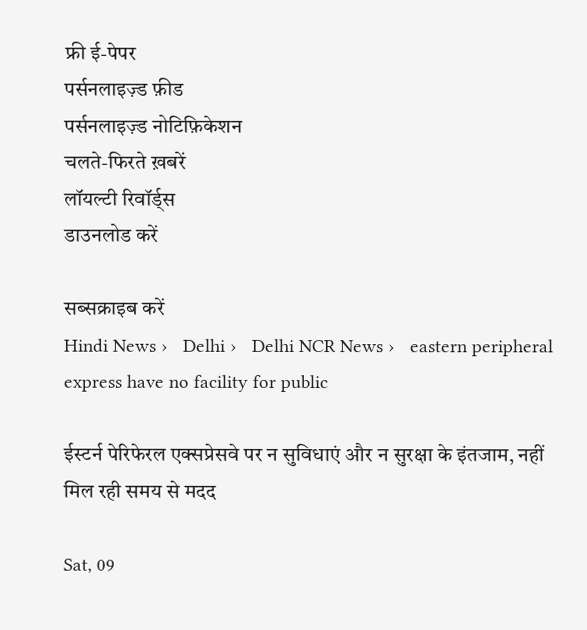फ्री ई-पेपर
पर्सनलाइज़्ड फ़ीड
पर्सनलाइज़्ड नोटिफ़िकेशन
चलते-फिरते ख़बरें
लॉयल्टी रिवॉर्ड्स
डाउनलोड करें

सब्सक्राइब करें
Hindi News ›   Delhi ›   Delhi NCR News ›   eastern peripheral express have no facility for public

ईस्टर्न पेरिफेरल एक्सप्रेसवे पर न सुविधाएं और न सुरक्षा के इंतजाम, नहीं मिल रही समय से मदद

Sat, 09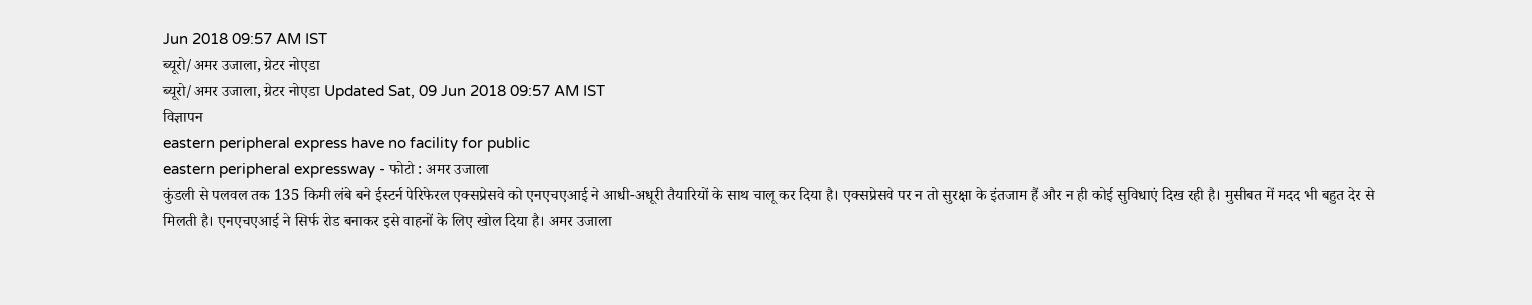Jun 2018 09:57 AM IST
ब्यूरो/अमर उजाला, ग्रेटर नोएडा
ब्यूरो/अमर उजाला, ग्रेटर नोएडा Updated Sat, 09 Jun 2018 09:57 AM IST
विज्ञापन
eastern peripheral express have no facility for public
eastern peripheral expressway - फोटो : अमर उजाला
कुंडली से पलवल तक 135 किमी लंबे बने ईस्टर्न पेरिफेरल एक्सप्रेसवे को एनएचएआई ने आधी-अधूरी तैयारियों के साथ चालू कर दिया है। एक्सप्रेसवे पर न तो सुरक्षा के इंतजाम हैं और न ही कोई सुविधाएं दिख रही है। मुसीबत में मदद भी बहुत देर से मिलती है। एनएचएआई ने सिर्फ रोड बनाकर इसे वाहनों के लिए खोल दिया है। अमर उजाला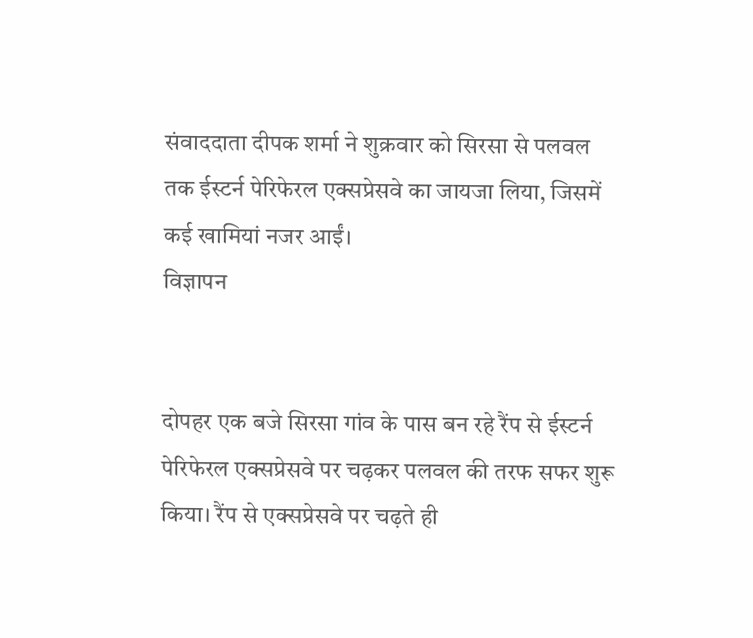संवाददाता दीपक शर्मा ने शुक्रवार को सिरसा से पलवल तक ईस्टर्न पेरिफेरल एक्सप्रेसवे का जायजा लिया, जिसमें कई खामियां नजर आईं।
विज्ञापन


दोपहर एक बजे सिरसा गांव के पास बन रहे रैंप से ईस्टर्न पेरिफेरल एक्सप्रेसवे पर चढ़कर पलवल की तरफ सफर शुरू किया। रैंप से एक्सप्रेसवे पर चढ़ते ही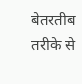बेतरतीब तरीके से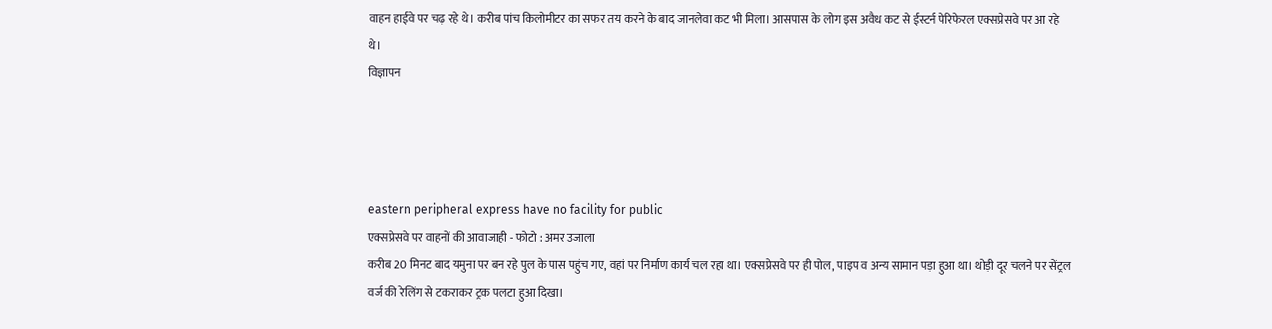वाहन हाईवे पर चढ़ रहे थे। करीब पांच किलोमीटर का सफर तय करने के बाद जानलेवा कट भी मिला। आसपास के लोग इस अवैध कट से ईस्टर्न पेरिफेरल एक्सप्रेसवे पर आ रहे थे।
विज्ञापन




eastern peripheral express have no facility for public
एक्सप्रेसवे पर वाहनों की आवाजाही - फोटो : अमर उजाला
करीब 20 मिनट बाद यमुना पर बन रहे पुल के पास पहुंच गए, वहां पर निर्माण कार्य चल रहा था। एक्सप्रेसवे पर ही पोल, पाइप व अन्य सामान पड़ा हुआ था। थोड़ी दूर चलने पर सेंट्रल वर्ज की रेलिंग से टकराकर ट्रक पलटा हुआ दिखा।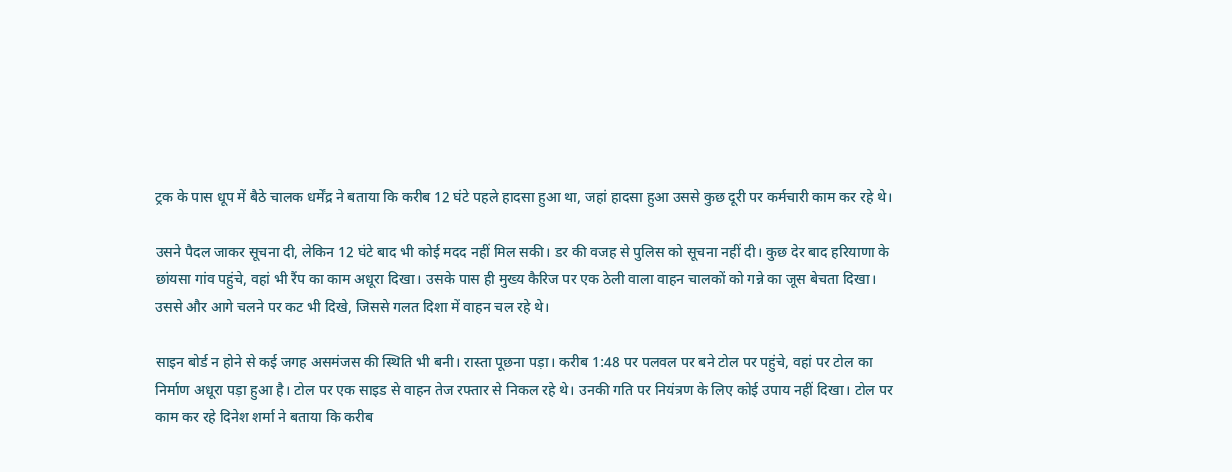ट्रक के पास धूप में बैठे चालक धर्मेंद्र ने बताया कि करीब 12 घंटे पहले हादसा हुआ था, जहां हादसा हुआ उससे कुछ दूरी पर कर्मचारी काम कर रहे थे।

उसने पैदल जाकर सूचना दी, लेकिन 12 घंटे बाद भी कोई मदद नहीं मिल सकी। डर की वजह से पुलिस को सूचना नहीं दी। कुछ देर बाद हरियाणा के छांयसा गांव पहुंचे, वहां भी रैंप का काम अधूरा दिखा। उसके पास ही मुख्य कैरिज पर एक ठेली वाला वाहन चालकों को गन्ने का जूस बेचता दिखा। उससे और आगे चलने पर कट भी दिखे, जिससे गलत दिशा में वाहन चल रहे थे।

साइन बोर्ड न होने से कई जगह असमंजस की स्थिति भी बनी। रास्ता पूछना पड़ा। करीब 1:48 पर पलवल पर बने टोल पर पहुंचे, वहां पर टोल का निर्माण अधूरा पड़ा हुआ है। टोल पर एक साइड से वाहन तेज रफ्तार से निकल रहे थे। उनकी गति पर नियंत्रण के लिए कोई उपाय नहीं दिखा। टोल पर काम कर रहे दिनेश शर्मा ने बताया कि करीब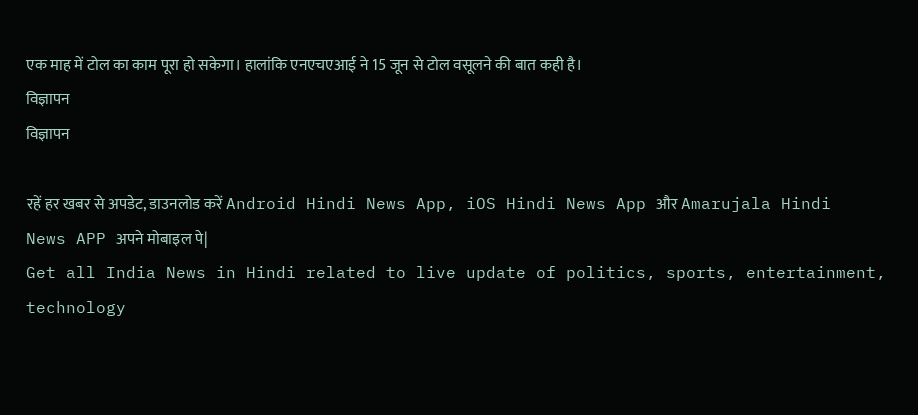एक माह में टोल का काम पूरा हो सकेगा। हालांकि एनएचएआई ने 15 जून से टोल वसूलने की बात कही है।
विज्ञापन
विज्ञापन

रहें हर खबर से अपडेट, डाउनलोड करें Android Hindi News App, iOS Hindi News App और Amarujala Hindi News APP अपने मोबाइल पे|
Get all India News in Hindi related to live update of politics, sports, entertainment, technology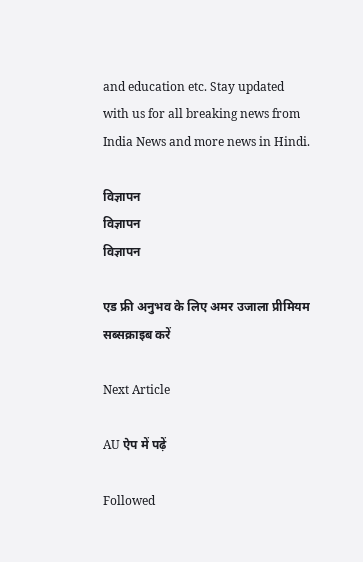and education etc. Stay updated with us for all breaking news from India News and more news in Hindi.

विज्ञापन
विज्ञापन
विज्ञापन

एड फ्री अनुभव के लिए अमर उजाला प्रीमियम सब्सक्राइब करें

Next Article

AU ऐप में पढ़ें

Followed